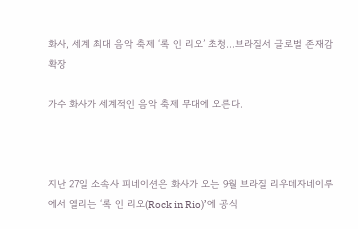화사, 세계 최대 음악 축제 ‘록 인 리오’ 초청…브라질서 글로벌 존재감 확장

가수 화사가 세계적인 음악 축제 무대에 오른다.



지난 27일 소속사 피네이션은 화사가 오는 9월 브라질 리우데자네이루에서 열리는 ‘록 인 리오(Rock in Rio)’에 공식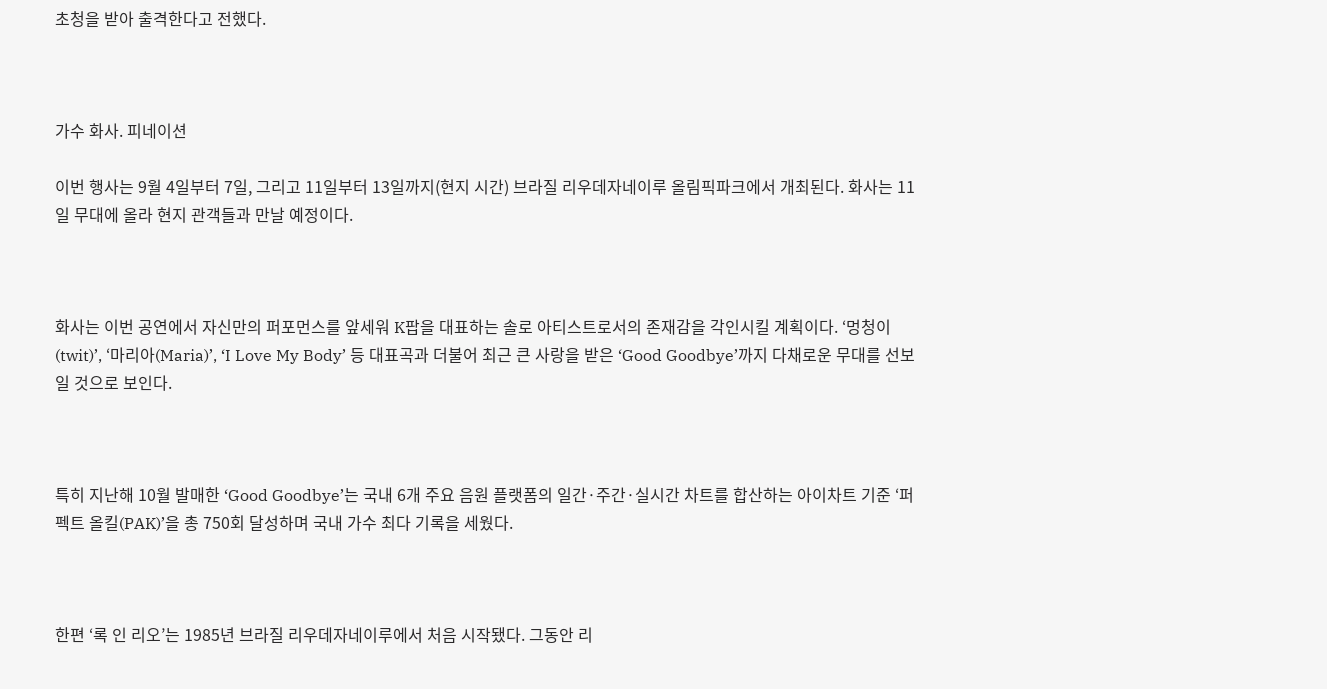초청을 받아 출격한다고 전했다.



가수 화사. 피네이션

이번 행사는 9월 4일부터 7일, 그리고 11일부터 13일까지(현지 시간) 브라질 리우데자네이루 올림픽파크에서 개최된다. 화사는 11일 무대에 올라 현지 관객들과 만날 예정이다.



화사는 이번 공연에서 자신만의 퍼포먼스를 앞세워 K팝을 대표하는 솔로 아티스트로서의 존재감을 각인시킬 계획이다. ‘멍청이(twit)’, ‘마리아(Maria)’, ‘I Love My Body’ 등 대표곡과 더불어 최근 큰 사랑을 받은 ‘Good Goodbye’까지 다채로운 무대를 선보일 것으로 보인다.



특히 지난해 10월 발매한 ‘Good Goodbye’는 국내 6개 주요 음원 플랫폼의 일간·주간·실시간 차트를 합산하는 아이차트 기준 ‘퍼펙트 올킬(PAK)’을 총 750회 달성하며 국내 가수 최다 기록을 세웠다.



한편 ‘록 인 리오’는 1985년 브라질 리우데자네이루에서 처음 시작됐다. 그동안 리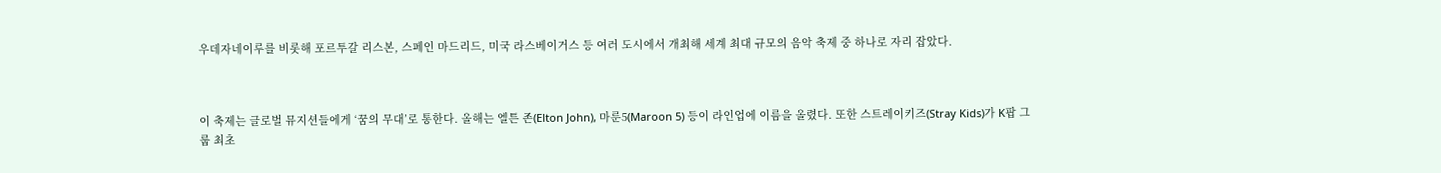우데자네이루를 비롯해 포르투갈 리스본, 스페인 마드리드, 미국 라스베이거스 등 여러 도시에서 개최해 세계 최대 규모의 음악 축제 중 하나로 자리 잡았다.



이 축제는 글로벌 뮤지션들에게 ‘꿈의 무대’로 통한다. 올해는 엘튼 존(Elton John), 마룬5(Maroon 5) 등이 라인업에 이름을 올렸다. 또한 스트레이키즈(Stray Kids)가 K팝 그룹 최초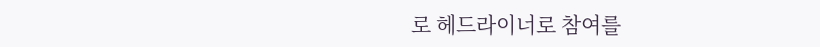로 헤드라이너로 참여를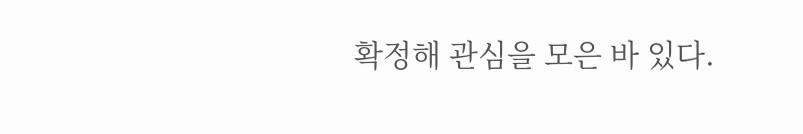확정해 관심을 모은 바 있다.